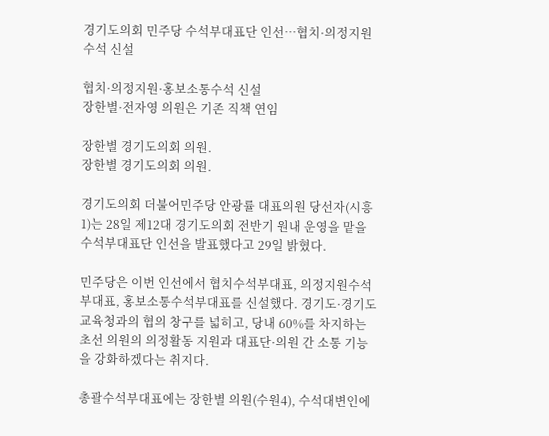경기도의회 민주당 수석부대표단 인선…협치·의정지원수석 신설

협치·의정지원·홍보소통수석 신설
장한별·전자영 의원은 기존 직책 연임

장한별 경기도의회 의원.
장한별 경기도의회 의원.

경기도의회 더불어민주당 안광률 대표의원 당선자(시흥1)는 28일 제12대 경기도의회 전반기 원내 운영을 맡을 수석부대표단 인선을 발표했다고 29일 밝혔다.

민주당은 이번 인선에서 협치수석부대표, 의정지원수석부대표, 홍보소통수석부대표를 신설했다. 경기도·경기도교육청과의 협의 창구를 넓히고, 당내 60%를 차지하는 초선 의원의 의정활동 지원과 대표단·의원 간 소통 기능을 강화하겠다는 취지다.

총괄수석부대표에는 장한별 의원(수원4), 수석대변인에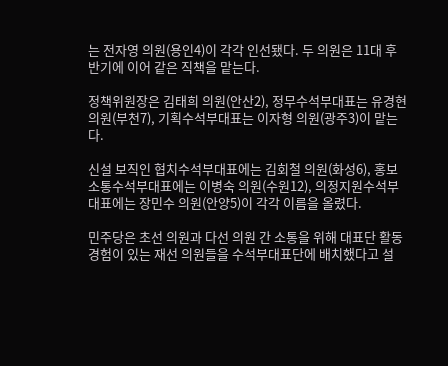는 전자영 의원(용인4)이 각각 인선됐다. 두 의원은 11대 후반기에 이어 같은 직책을 맡는다.

정책위원장은 김태희 의원(안산2), 정무수석부대표는 유경현 의원(부천7), 기획수석부대표는 이자형 의원(광주3)이 맡는다.

신설 보직인 협치수석부대표에는 김회철 의원(화성6), 홍보소통수석부대표에는 이병숙 의원(수원12), 의정지원수석부대표에는 장민수 의원(안양5)이 각각 이름을 올렸다.

민주당은 초선 의원과 다선 의원 간 소통을 위해 대표단 활동 경험이 있는 재선 의원들을 수석부대표단에 배치했다고 설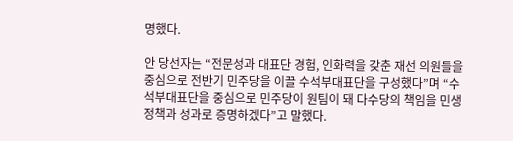명했다.

안 당선자는 “전문성과 대표단 경험, 인화력을 갖춘 재선 의원들을 중심으로 전반기 민주당을 이끌 수석부대표단을 구성했다”며 “수석부대표단을 중심으로 민주당이 원팀이 돼 다수당의 책임을 민생정책과 성과로 증명하겠다”고 말했다.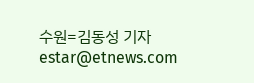수원=김동성 기자 estar@etnews.com